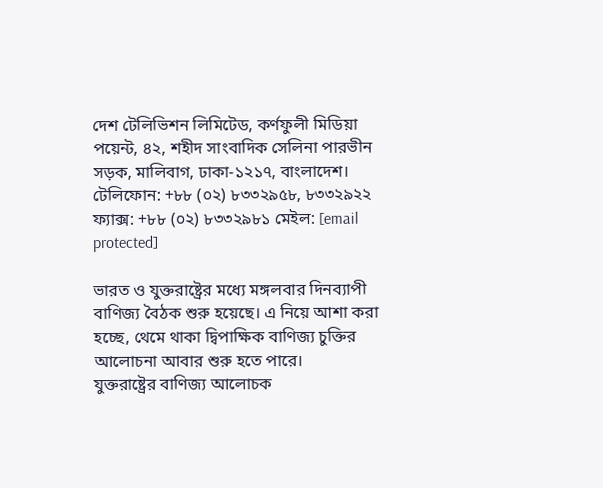দেশ টেলিভিশন লিমিটেড, কর্ণফুলী মিডিয়া পয়েন্ট, ৪২, শহীদ সাংবাদিক সেলিনা পারভীন সড়ক, মালিবাগ, ঢাকা-১২১৭, বাংলাদেশ।
টেলিফোন: +৮৮ (০২) ৮৩৩২৯৫৮, ৮৩৩২৯২২ ফ্যাক্স: +৮৮ (০২) ৮৩৩২৯৮১ মেইল: [email protected]

ভারত ও যুক্তরাষ্ট্রের মধ্যে মঙ্গলবার দিনব্যাপী বাণিজ্য বৈঠক শুরু হয়েছে। এ নিয়ে আশা করা হচ্ছে, থেমে থাকা দ্বিপাক্ষিক বাণিজ্য চুক্তির আলোচনা আবার শুরু হতে পারে।
যুক্তরাষ্ট্রের বাণিজ্য আলোচক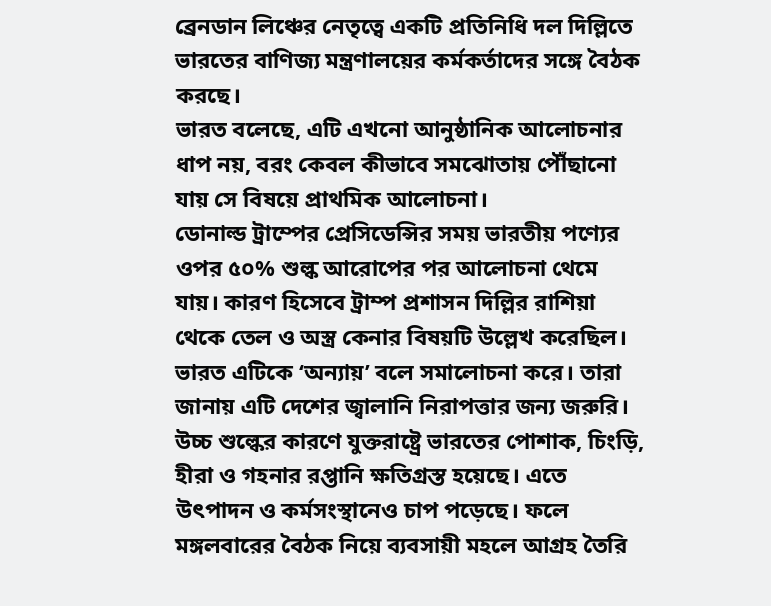ব্রেনডান লিঞ্চের নেতৃত্বে একটি প্রতিনিধি দল দিল্লিতে ভারতের বাণিজ্য মন্ত্রণালয়ের কর্মকর্তাদের সঙ্গে বৈঠক করছে।
ভারত বলেছে, এটি এখনো আনুষ্ঠানিক আলোচনার ধাপ নয়, বরং কেবল কীভাবে সমঝোতায় পৌঁছানো যায় সে বিষয়ে প্রাথমিক আলোচনা।
ডোনাল্ড ট্রাম্পের প্রেসিডেন্সির সময় ভারতীয় পণ্যের ওপর ৫০% শুল্ক আরোপের পর আলোচনা থেমে যায়। কারণ হিসেবে ট্রাম্প প্রশাসন দিল্লির রাশিয়া থেকে তেল ও অস্ত্র কেনার বিষয়টি উল্লেখ করেছিল। ভারত এটিকে ‘অন্যায়’ বলে সমালোচনা করে। তারা জানায় এটি দেশের জ্বালানি নিরাপত্তার জন্য জরুরি।
উচ্চ শুল্কের কারণে যুক্তরাষ্ট্রে ভারতের পোশাক, চিংড়ি, হীরা ও গহনার রপ্তানি ক্ষতিগ্রস্ত হয়েছে। এতে উৎপাদন ও কর্মসংস্থানেও চাপ পড়েছে। ফলে মঙ্গলবারের বৈঠক নিয়ে ব্যবসায়ী মহলে আগ্রহ তৈরি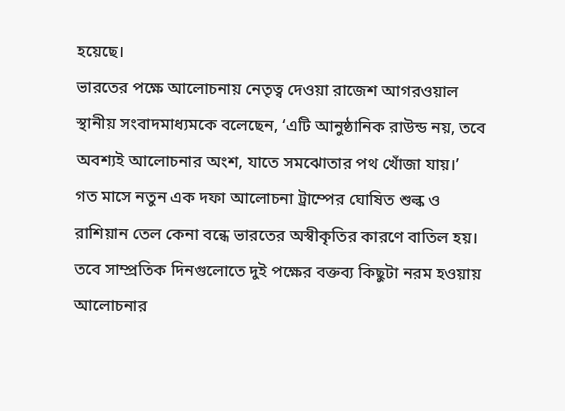হয়েছে।
ভারতের পক্ষে আলোচনায় নেতৃত্ব দেওয়া রাজেশ আগরওয়াল স্থানীয় সংবাদমাধ্যমকে বলেছেন, ‘এটি আনুষ্ঠানিক রাউন্ড নয়, তবে অবশ্যই আলোচনার অংশ, যাতে সমঝোতার পথ খোঁজা যায়।’
গত মাসে নতুন এক দফা আলোচনা ট্রাম্পের ঘোষিত শুল্ক ও রাশিয়ান তেল কেনা বন্ধে ভারতের অস্বীকৃতির কারণে বাতিল হয়। তবে সাম্প্রতিক দিনগুলোতে দুই পক্ষের বক্তব্য কিছুটা নরম হওয়ায় আলোচনার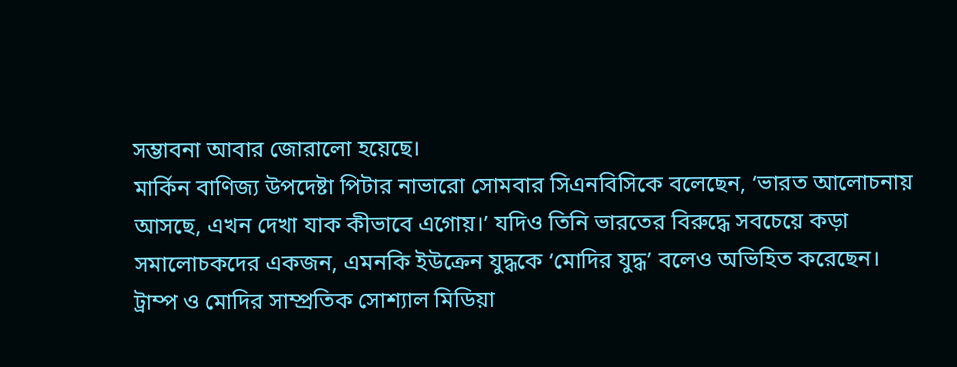সম্ভাবনা আবার জোরালো হয়েছে।
মার্কিন বাণিজ্য উপদেষ্টা পিটার নাভারো সোমবার সিএনবিসিকে বলেছেন, ‘ভারত আলোচনায় আসছে, এখন দেখা যাক কীভাবে এগোয়।’ যদিও তিনি ভারতের বিরুদ্ধে সবচেয়ে কড়া সমালোচকদের একজন, এমনকি ইউক্রেন যুদ্ধকে ‘মোদির যুদ্ধ’ বলেও অভিহিত করেছেন।
ট্রাম্প ও মোদির সাম্প্রতিক সোশ্যাল মিডিয়া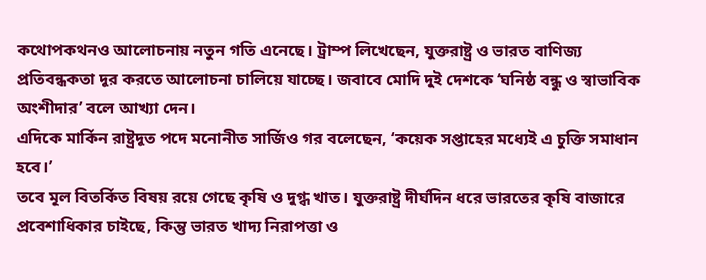কথোপকথনও আলোচনায় নতুন গতি এনেছে। ট্রাম্প লিখেছেন, যুক্তরাষ্ট্র ও ভারত বাণিজ্য প্রতিবন্ধকতা দূর করতে আলোচনা চালিয়ে যাচ্ছে। জবাবে মোদি দুই দেশকে ‘ঘনিষ্ঠ বন্ধু ও স্বাভাবিক অংশীদার’ বলে আখ্যা দেন।
এদিকে মার্কিন রাষ্ট্রদূত পদে মনোনীত সার্জিও গর বলেছেন, ‘কয়েক সপ্তাহের মধ্যেই এ চুক্তি সমাধান হবে।’
তবে মূল বিতর্কিত বিষয় রয়ে গেছে কৃষি ও দুগ্ধ খাত। যুক্তরাষ্ট্র দীর্ঘদিন ধরে ভারতের কৃষি বাজারে প্রবেশাধিকার চাইছে, কিন্তু ভারত খাদ্য নিরাপত্তা ও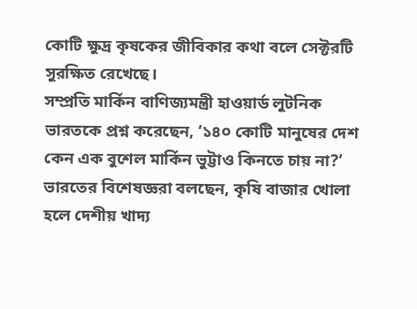কোটি ক্ষুদ্র কৃষকের জীবিকার কথা বলে সেক্টরটি সুরক্ষিত রেখেছে।
সম্প্রতি মার্কিন বাণিজ্যমন্ত্রী হাওয়ার্ড লুটনিক ভারতকে প্রশ্ন করেছেন, ‘১৪০ কোটি মানুষের দেশ কেন এক বুশেল মার্কিন ভুট্টাও কিনতে চায় না?’
ভারতের বিশেষজ্ঞরা বলছেন, কৃষি বাজার খোলা হলে দেশীয় খাদ্য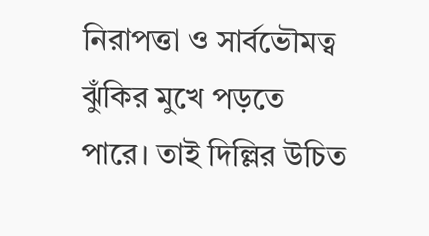নিরাপত্তা ও সার্বভৌমত্ব ঝুঁকির মুখে পড়তে পারে। তাই দিল্লির উচিত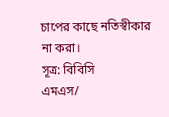চাপের কাছে নতিস্বীকার না করা।
সূত্র: বিবিসি
এমএস/